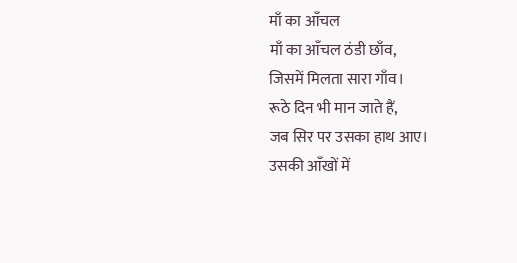माँ का आँचल
माँ का आँचल ठंडी छाँव,
जिसमें मिलता सारा गाँव।
रूठे दिन भी मान जाते हैं,
जब सिर पर उसका हाथ आए।
उसकी आँखों में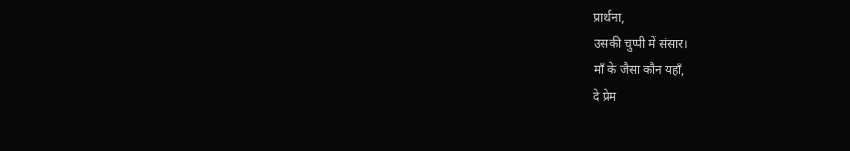प्रार्थना,
उसकी चुप्पी में संसार।
माँ के जैसा कौन यहाँ,
दे प्रेम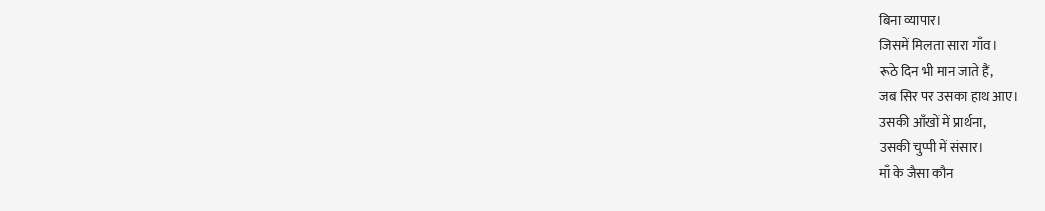बिना व्यापार।
जिसमें मिलता सारा गाँव।
रूठे दिन भी मान जाते हैं,
जब सिर पर उसका हाथ आए।
उसकी आँखों में प्रार्थना,
उसकी चुप्पी में संसार।
माँ के जैसा कौन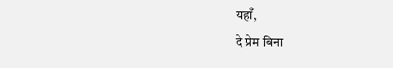यहाँ,
दे प्रेम बिना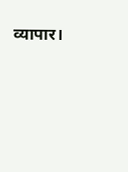व्यापार।